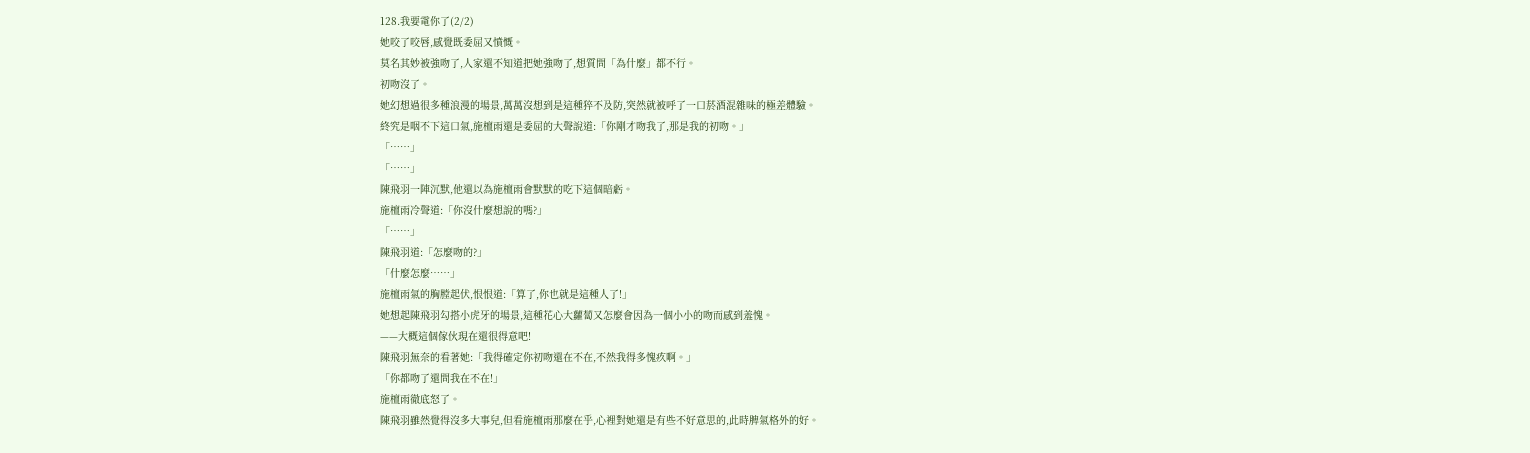128.我要電你了(2/2)
她咬了咬唇,感覺既委屈又憤慨。
莫名其妙被強吻了,人家還不知道把她強吻了,想質問「為什麼」都不行。
初吻沒了。
她幻想過很多種浪漫的場景,萬萬沒想到是這種猝不及防,突然就被呼了一口菸酒混雜味的極差體驗。
終究是咽不下這口氣,施檀雨還是委屈的大聲說道:「你剛才吻我了,那是我的初吻。」
「……」
「……」
陳飛羽一陣沉默,他還以為施檀雨會默默的吃下這個暗虧。
施檀雨冷聲道:「你沒什麼想說的嗎?」
「……」
陳飛羽道:「怎麼吻的?」
「什麼怎麼……」
施檀雨氣的胸膛起伏,恨恨道:「算了,你也就是這種人了!」
她想起陳飛羽勾搭小虎牙的場景,這種花心大蘿蔔又怎麼會因為一個小小的吻而感到羞愧。
——大概這個傢伙現在還很得意吧!
陳飛羽無奈的看著她:「我得確定你初吻還在不在,不然我得多愧疚啊。」
「你都吻了還問我在不在!」
施檀雨徹底怒了。
陳飛羽雖然覺得沒多大事兒,但看施檀雨那麼在乎,心裡對她還是有些不好意思的,此時脾氣格外的好。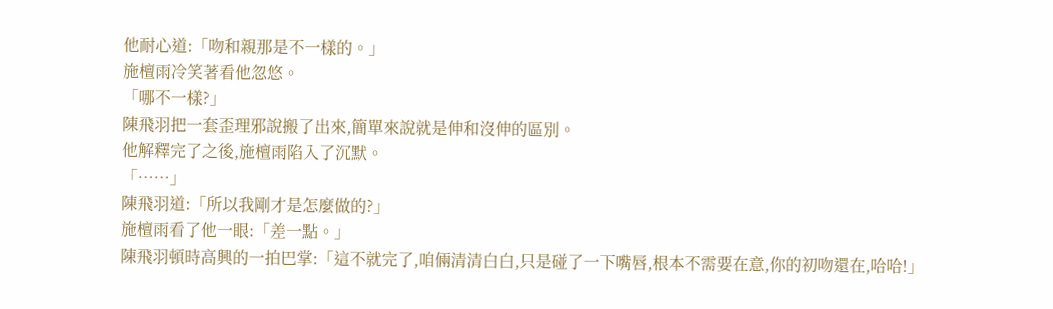他耐心道:「吻和親那是不一樣的。」
施檀雨冷笑著看他忽悠。
「哪不一樣?」
陳飛羽把一套歪理邪說搬了出來,簡單來說就是伸和沒伸的區別。
他解釋完了之後,施檀雨陷入了沉默。
「……」
陳飛羽道:「所以我剛才是怎麼做的?」
施檀雨看了他一眼:「差一點。」
陳飛羽頓時高興的一拍巴掌:「這不就完了,咱倆清清白白,只是碰了一下嘴唇,根本不需要在意,你的初吻還在,哈哈!」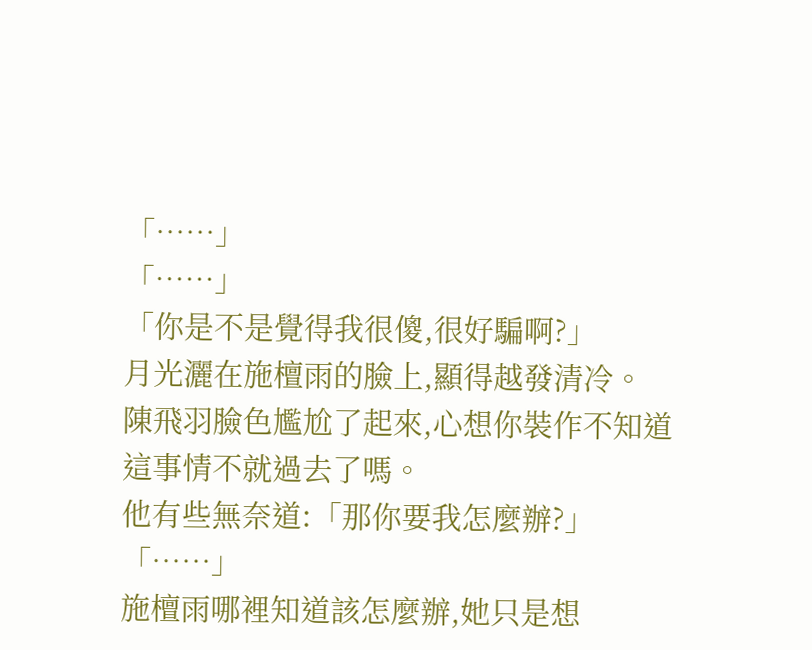「……」
「……」
「你是不是覺得我很傻,很好騙啊?」
月光灑在施檀雨的臉上,顯得越發清冷。
陳飛羽臉色尷尬了起來,心想你裝作不知道這事情不就過去了嗎。
他有些無奈道:「那你要我怎麼辦?」
「……」
施檀雨哪裡知道該怎麼辦,她只是想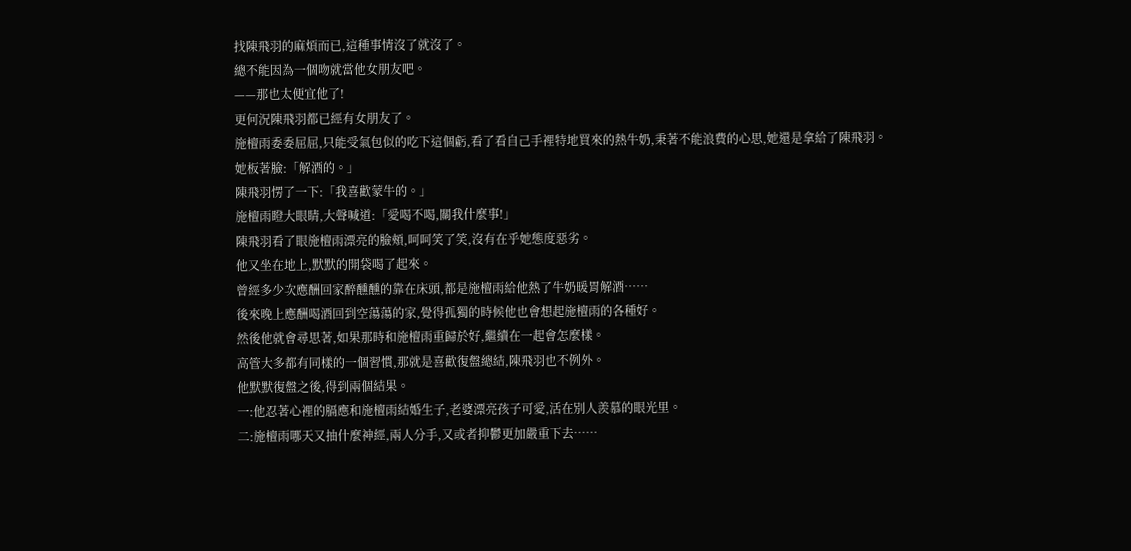找陳飛羽的麻煩而已,這種事情沒了就沒了。
總不能因為一個吻就當他女朋友吧。
——那也太便宜他了!
更何況陳飛羽都已經有女朋友了。
施檀雨委委屈屈,只能受氣包似的吃下這個虧,看了看自己手裡特地買來的熱牛奶,秉著不能浪費的心思,她還是拿給了陳飛羽。
她板著臉:「解酒的。」
陳飛羽愣了一下:「我喜歡蒙牛的。」
施檀雨瞪大眼睛,大聲喊道:「愛喝不喝,關我什麼事!」
陳飛羽看了眼施檀雨漂亮的臉頰,呵呵笑了笑,沒有在乎她態度惡劣。
他又坐在地上,默默的開袋喝了起來。
曾經多少次應酬回家醉醺醺的靠在床頭,都是施檀雨給他熱了牛奶暖胃解酒……
後來晚上應酬喝酒回到空蕩蕩的家,覺得孤獨的時候他也會想起施檀雨的各種好。
然後他就會尋思著,如果那時和施檀雨重歸於好,繼續在一起會怎麼樣。
高管大多都有同樣的一個習慣,那就是喜歡復盤總結,陳飛羽也不例外。
他默默復盤之後,得到兩個結果。
一:他忍著心裡的膈應和施檀雨結婚生子,老婆漂亮孩子可愛,活在別人羨慕的眼光里。
二:施檀雨哪天又抽什麼神經,兩人分手,又或者抑鬱更加嚴重下去……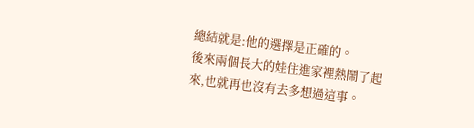總結就是:他的選擇是正確的。
後來兩個長大的娃住進家裡熱鬧了起來,也就再也沒有去多想過這事。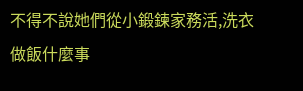不得不說她們從小鍛鍊家務活,洗衣做飯什麼事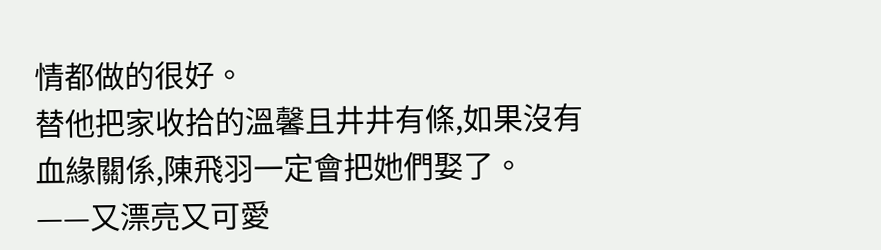情都做的很好。
替他把家收拾的溫馨且井井有條,如果沒有血緣關係,陳飛羽一定會把她們娶了。
——又漂亮又可愛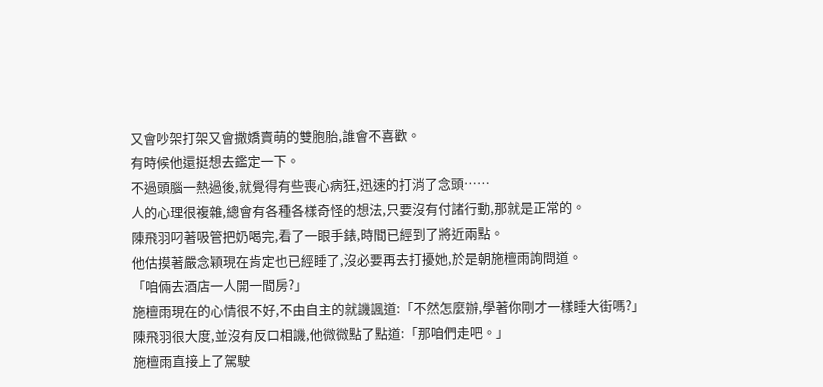又會吵架打架又會撒嬌賣萌的雙胞胎,誰會不喜歡。
有時候他還挺想去鑑定一下。
不過頭腦一熱過後,就覺得有些喪心病狂,迅速的打消了念頭……
人的心理很複雜,總會有各種各樣奇怪的想法,只要沒有付諸行動,那就是正常的。
陳飛羽叼著吸管把奶喝完,看了一眼手錶,時間已經到了將近兩點。
他估摸著嚴念穎現在肯定也已經睡了,沒必要再去打擾她,於是朝施檀雨詢問道。
「咱倆去酒店一人開一間房?」
施檀雨現在的心情很不好,不由自主的就譏諷道:「不然怎麼辦,學著你剛才一樣睡大街嗎?」
陳飛羽很大度,並沒有反口相譏,他微微點了點道:「那咱們走吧。」
施檀雨直接上了駕駛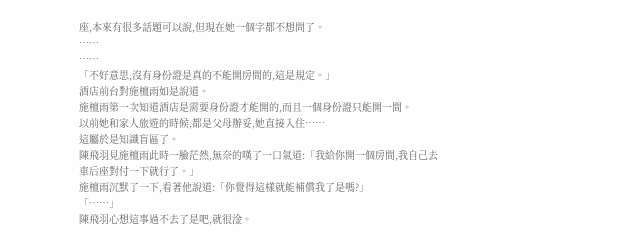座,本來有很多話題可以說,但現在她一個字都不想問了。
……
……
「不好意思,沒有身份證是真的不能開房間的,這是規定。」
酒店前台對施檀雨如是說道。
施檀雨第一次知道酒店是需要身份證才能開的,而且一個身份證只能開一間。
以前她和家人旅遊的時候,都是父母辦妥,她直接入住……
這屬於是知識盲區了。
陳飛羽見施檀雨此時一臉茫然,無奈的嘆了一口氣道:「我給你開一個房間,我自己去車后座對付一下就行了。」
施檀雨沉默了一下,看著他說道:「你覺得這樣就能補償我了是嗎?」
「……」
陳飛羽心想這事過不去了是吧,就很淦。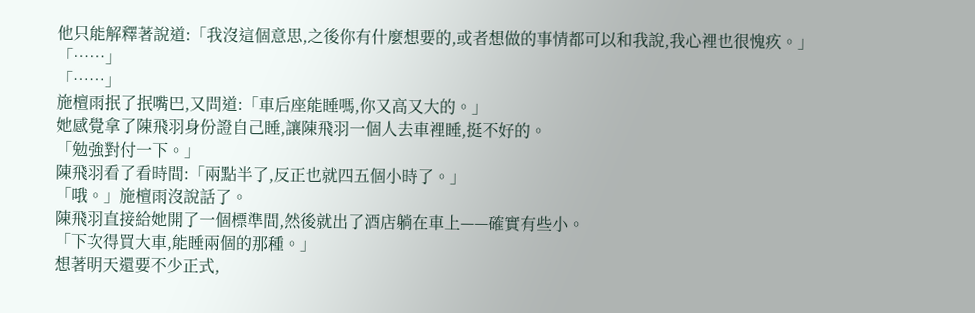他只能解釋著說道:「我沒這個意思,之後你有什麼想要的,或者想做的事情都可以和我說,我心裡也很愧疚。」
「……」
「……」
施檀雨抿了抿嘴巴,又問道:「車后座能睡嗎,你又高又大的。」
她感覺拿了陳飛羽身份證自己睡,讓陳飛羽一個人去車裡睡,挺不好的。
「勉強對付一下。」
陳飛羽看了看時間:「兩點半了,反正也就四五個小時了。」
「哦。」施檀雨沒說話了。
陳飛羽直接給她開了一個標準間,然後就出了酒店躺在車上——確實有些小。
「下次得買大車,能睡兩個的那種。」
想著明天還要不少正式,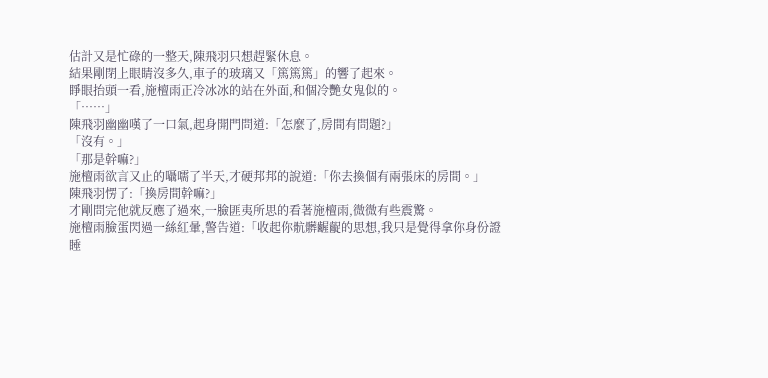估計又是忙碌的一整天,陳飛羽只想趕緊休息。
結果剛閉上眼睛沒多久,車子的玻璃又「篤篤篤」的響了起來。
睜眼抬頭一看,施檀雨正冷冰冰的站在外面,和個冷艷女鬼似的。
「……」
陳飛羽幽幽嘆了一口氣,起身開門問道:「怎麼了,房間有問題?」
「沒有。」
「那是幹嘛?」
施檀雨欲言又止的囁嚅了半天,才硬邦邦的說道:「你去換個有兩張床的房間。」
陳飛羽愣了:「換房間幹嘛?」
才剛問完他就反應了過來,一臉匪夷所思的看著施檀雨,微微有些震驚。
施檀雨臉蛋閃過一絲紅暈,警告道:「收起你骯髒齷齪的思想,我只是覺得拿你身份證睡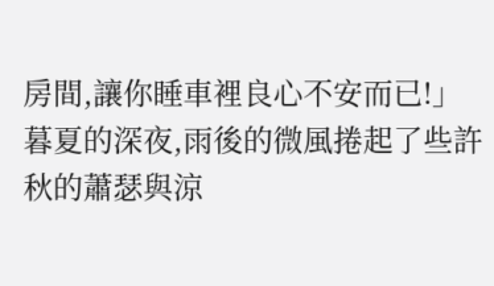房間,讓你睡車裡良心不安而已!」
暮夏的深夜,雨後的微風捲起了些許秋的蕭瑟與涼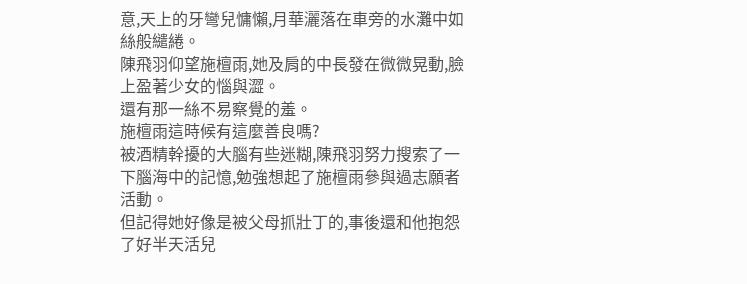意,天上的牙彎兒慵懶,月華灑落在車旁的水灘中如絲般繾綣。
陳飛羽仰望施檀雨,她及肩的中長發在微微晃動,臉上盈著少女的惱與澀。
還有那一絲不易察覺的羞。
施檀雨這時候有這麼善良嗎?
被酒精幹擾的大腦有些迷糊,陳飛羽努力搜索了一下腦海中的記憶,勉強想起了施檀雨參與過志願者活動。
但記得她好像是被父母抓壯丁的,事後還和他抱怨了好半天活兒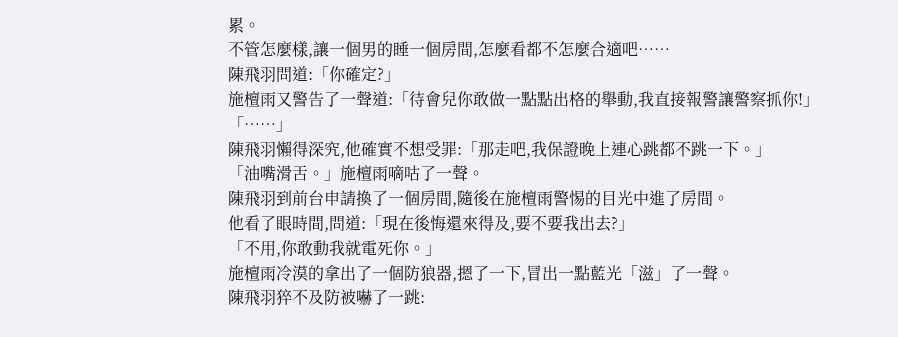累。
不管怎麼樣,讓一個男的睡一個房間,怎麼看都不怎麼合適吧……
陳飛羽問道:「你確定?」
施檀雨又警告了一聲道:「待會兒你敢做一點點出格的舉動,我直接報警讓警察抓你!」
「……」
陳飛羽懶得深究,他確實不想受罪:「那走吧,我保證晚上連心跳都不跳一下。」
「油嘴滑舌。」施檀雨嘀咕了一聲。
陳飛羽到前台申請換了一個房間,隨後在施檀雨警惕的目光中進了房間。
他看了眼時間,問道:「現在後悔還來得及,要不要我出去?」
「不用,你敢動我就電死你。」
施檀雨冷漠的拿出了一個防狼器,摁了一下,冒出一點藍光「滋」了一聲。
陳飛羽猝不及防被嚇了一跳: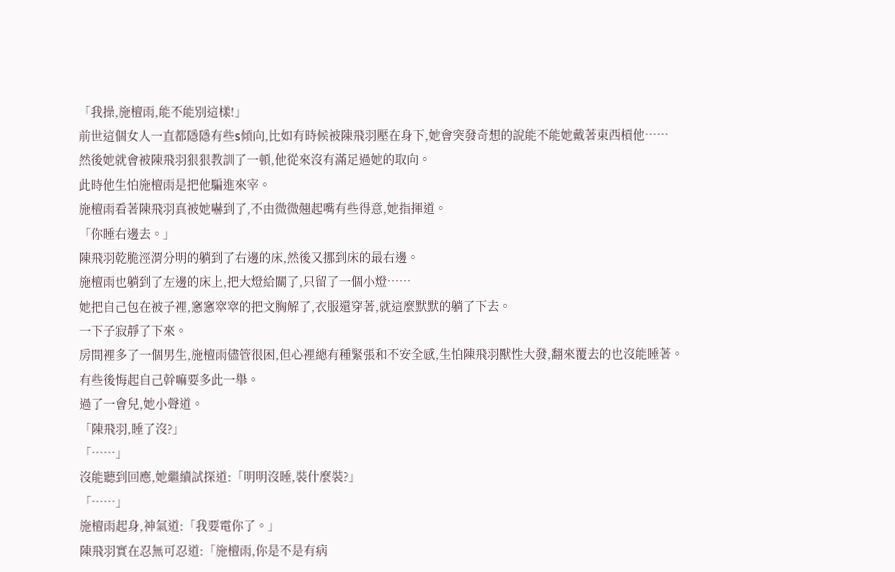「我操,施檀雨,能不能別這樣!」
前世這個女人一直都隱隱有些s傾向,比如有時候被陳飛羽壓在身下,她會突發奇想的說能不能她戴著東西槓他……
然後她就會被陳飛羽狠狠教訓了一頓,他從來沒有滿足過她的取向。
此時他生怕施檀雨是把他騙進來宰。
施檀雨看著陳飛羽真被她嚇到了,不由微微翹起嘴有些得意,她指揮道。
「你睡右邊去。」
陳飛羽乾脆涇渭分明的躺到了右邊的床,然後又挪到床的最右邊。
施檀雨也躺到了左邊的床上,把大燈給關了,只留了一個小燈……
她把自己包在被子裡,窸窸窣窣的把文胸解了,衣服還穿著,就這麼默默的躺了下去。
一下子寂靜了下來。
房間裡多了一個男生,施檀雨儘管很困,但心裡總有種緊張和不安全感,生怕陳飛羽獸性大發,翻來覆去的也沒能睡著。
有些後悔起自己幹嘛要多此一舉。
過了一會兒,她小聲道。
「陳飛羽,睡了沒?」
「……」
沒能聽到回應,她繼續試探道:「明明沒睡,裝什麼裝?」
「……」
施檀雨起身,神氣道:「我要電你了。」
陳飛羽實在忍無可忍道:「施檀雨,你是不是有病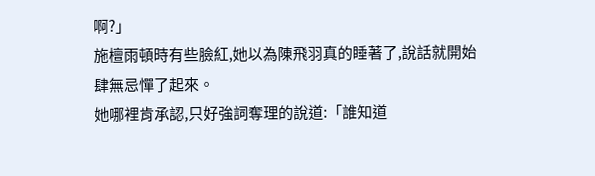啊?」
施檀雨頓時有些臉紅,她以為陳飛羽真的睡著了,說話就開始肆無忌憚了起來。
她哪裡肯承認,只好強詞奪理的說道:「誰知道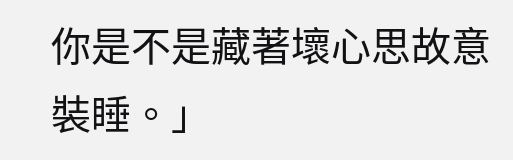你是不是藏著壞心思故意裝睡。」